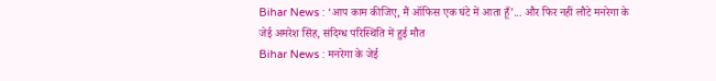Bihar News : ‘आप काम कीजिए, मैं ऑफिस एक घंटे में आता हूँ’... और फिर नहीं लौटे मनरेगा के जेई अमरेश सिंह, संदिग्ध परिस्थिति में हुई मौत
Bihar News : मनरेगा के जेई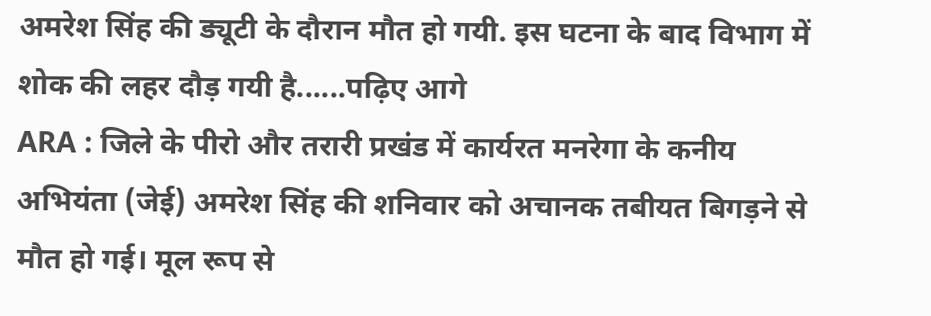अमरेश सिंह की ड्यूटी के दौरान मौत हो गयी. इस घटना के बाद विभाग में शोक की लहर दौड़ गयी है......पढ़िए आगे
ARA : जिले के पीरो और तरारी प्रखंड में कार्यरत मनरेगा के कनीय अभियंता (जेई) अमरेश सिंह की शनिवार को अचानक तबीयत बिगड़ने से मौत हो गई। मूल रूप से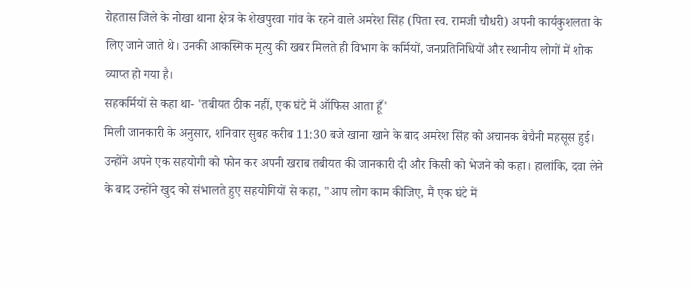रोहतास जिले के नोखा थाना क्षेत्र के शेखपुरवा गांव के रहने वाले अमरेश सिंह (पिता स्व. रामजी चौधरी) अपनी कार्यकुशलता के लिए जाने जाते थे। उनकी आकस्मिक मृत्यु की खबर मिलते ही विभाग के कर्मियों, जनप्रतिनिधियों और स्थानीय लोगों में शोक व्याप्त हो गया है।
सहकर्मियों से कहा था- 'तबीयत ठीक नहीं, एक घंटे में ऑफिस आता हूँ'
मिली जानकारी के अनुसार, शनिवार सुबह करीब 11:30 बजे खाना खाने के बाद अमरेश सिंह को अचानक बेचैनी महसूस हुई। उन्होंने अपने एक सहयोगी को फोन कर अपनी खराब तबीयत की जानकारी दी और किसी को भेजने को कहा। हालांकि, दवा लेने के बाद उन्होंने खुद को संभालते हुए सहयोगियों से कहा, "आप लोग काम कीजिए, मैं एक घंटे में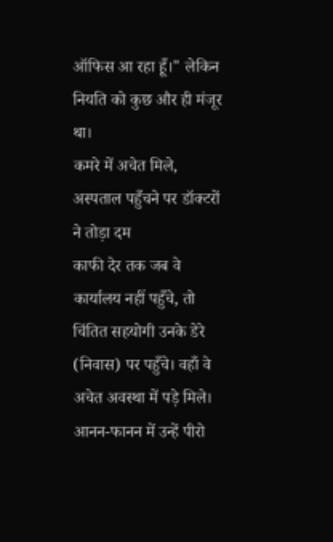ऑफिस आ रहा हूँ।" लेकिन नियति को कुछ और ही मंजूर था।
कमरे में अचेत मिले, अस्पताल पहुँचने पर डॉक्टरों ने तोड़ा दम
काफी देर तक जब वे कार्यालय नहीं पहुँचे, तो चिंतित सहयोगी उनके डेरे (निवास) पर पहुँचे। वहाँ वे अचेत अवस्था में पड़े मिले। आनन-फानन में उन्हें पीरो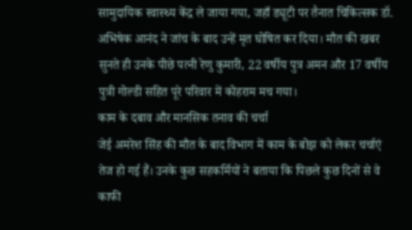सामुदायिक स्वास्थ्य केंद्र ले जाया गया, जहाँ ड्यूटी पर तैनात चिकित्सक डॉ. अभिषेक आनंद ने जांच के बाद उन्हें मृत घोषित कर दिया। मौत की खबर सुनते ही उनके पीछे पत्नी रेणु कुमारी, 22 वर्षीय पुत्र अमन और 17 वर्षीय पुत्री गोल्डी सहित पूरे परिवार में कोहराम मच गया।
काम के दबाव और मानसिक तनाव की चर्चा
जेई अमरेश सिंह की मौत के बाद विभाग में काम के बोझ को लेकर चर्चाएं तेज हो गई हैं। उनके कुछ सहकर्मियों ने बताया कि पिछले कुछ दिनों से वे काफी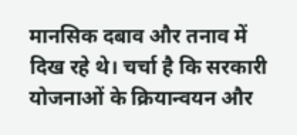मानसिक दबाव और तनाव में दिख रहे थे। चर्चा है कि सरकारी योजनाओं के क्रियान्वयन और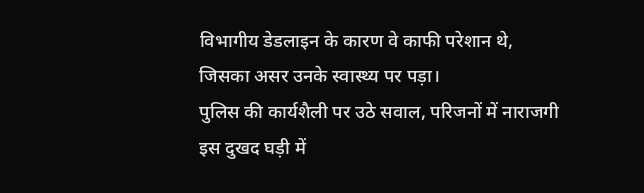विभागीय डेडलाइन के कारण वे काफी परेशान थे, जिसका असर उनके स्वास्थ्य पर पड़ा।
पुलिस की कार्यशैली पर उठे सवाल, परिजनों में नाराजगी
इस दुखद घड़ी में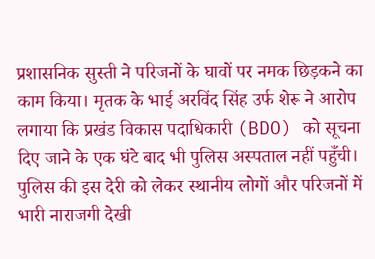प्रशासनिक सुस्ती ने परिजनों के घावों पर नमक छिड़कने का काम किया। मृतक के भाई अरविंद सिंह उर्फ शेरू ने आरोप लगाया कि प्रखंड विकास पदाधिकारी (BDO) को सूचना दिए जाने के एक घंटे बाद भी पुलिस अस्पताल नहीं पहुँची। पुलिस की इस देरी को लेकर स्थानीय लोगों और परिजनों में भारी नाराजगी देखी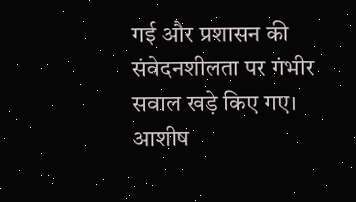गई और प्रशासन की संवेदनशीलता पर गंभीर सवाल खड़े किए गए।
आशीष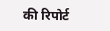की रिपोर्ट